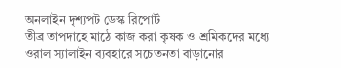অনলাইন দৃশ্যপট ডেস্ক রিপোর্ট
তীব্র তাপদাহে মাঠে কাজ করা কৃষক ও শ্রমিকদের মধ্যে ওরাল স্যালাইন ব্যবহারে সচেতনতা বাড়ানোর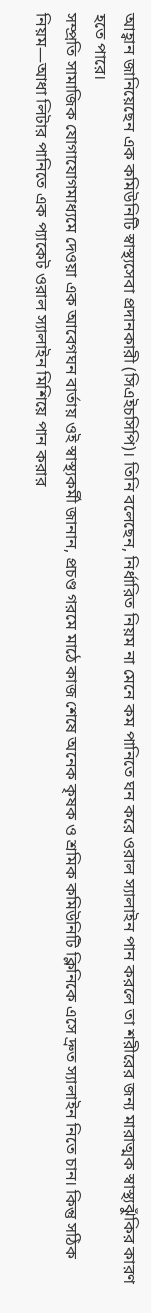আহ্বান জানিয়েছেন এক কমিউনিটি স্বাস্থ্যসেবা প্রদানকারী (সিএইচসিপি)। তিনি বলেছেন, নির্ধারিত নিয়ম না মেনে কম পানিতে ঘন করে ওরাল স্যালাইন পান করলে তা শরীরের জন্য মারাত্মক স্বাস্থ্যঝুঁকির কারণ হতে পারে।
সম্প্রতি সামাজিক যোগাযোগমাধ্যমে দেওয়া এক আবেগঘন বার্তায় ওই স্বাস্থ্যকর্মী জানান, প্রচণ্ড গরমে মাঠে কাজ শেষে অনেক কৃষক ও শ্রমিক কমিউনিটি ক্লিনিকে এসে দ্রুত স্যালাইন নিতে চান। কিন্তু সঠিক নিয়ম—আধা লিটার পানিতে এক প্যাকেট ওরাল স্যালাইন মিশিয়ে পান করার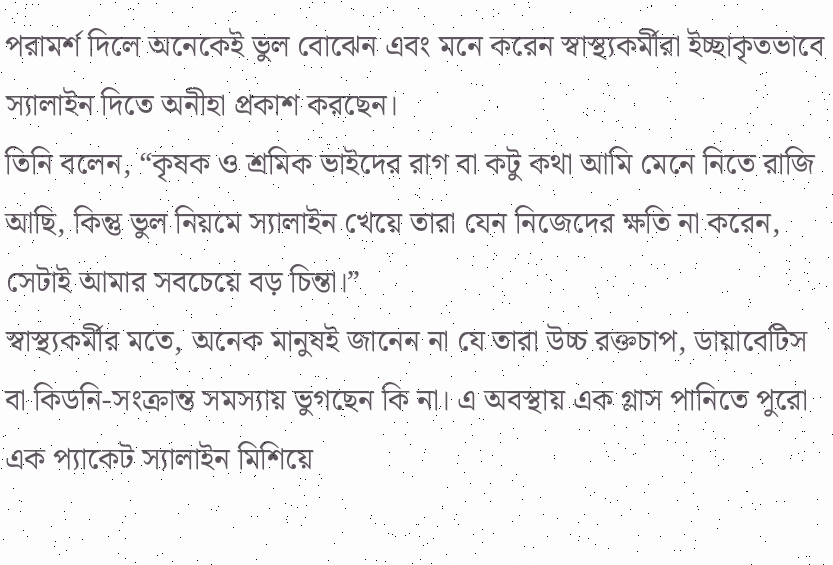পরামর্শ দিলে অনেকেই ভুল বোঝেন এবং মনে করেন স্বাস্থ্যকর্মীরা ইচ্ছাকৃতভাবে স্যালাইন দিতে অনীহা প্রকাশ করছেন।
তিনি বলেন, “কৃষক ও শ্রমিক ভাইদের রাগ বা কটু কথা আমি মেনে নিতে রাজি আছি, কিন্তু ভুল নিয়মে স্যালাইন খেয়ে তারা যেন নিজেদের ক্ষতি না করেন, সেটাই আমার সবচেয়ে বড় চিন্তা।”
স্বাস্থ্যকর্মীর মতে, অনেক মানুষই জানেন না যে তারা উচ্চ রক্তচাপ, ডায়াবেটিস বা কিডনি-সংক্রান্ত সমস্যায় ভুগছেন কি না। এ অবস্থায় এক গ্লাস পানিতে পুরো এক প্যাকেট স্যালাইন মিশিয়ে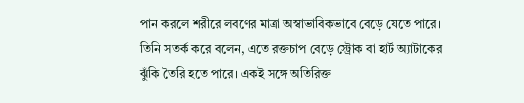পান করলে শরীরে লবণের মাত্রা অস্বাভাবিকভাবে বেড়ে যেতে পারে।
তিনি সতর্ক করে বলেন, এতে রক্তচাপ বেড়ে স্ট্রোক বা হার্ট অ্যাটাকের ঝুঁকি তৈরি হতে পারে। একই সঙ্গে অতিরিক্ত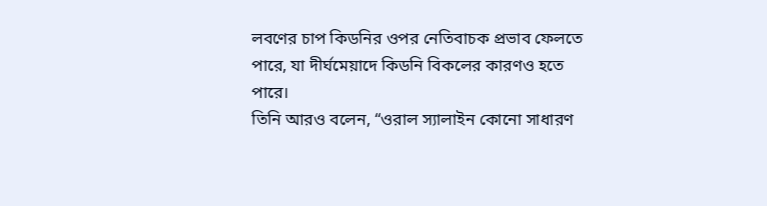লবণের চাপ কিডনির ওপর নেতিবাচক প্রভাব ফেলতে পারে, যা দীর্ঘমেয়াদে কিডনি বিকলের কারণও হতে পারে।
তিনি আরও বলেন, “ওরাল স্যালাইন কোনো সাধারণ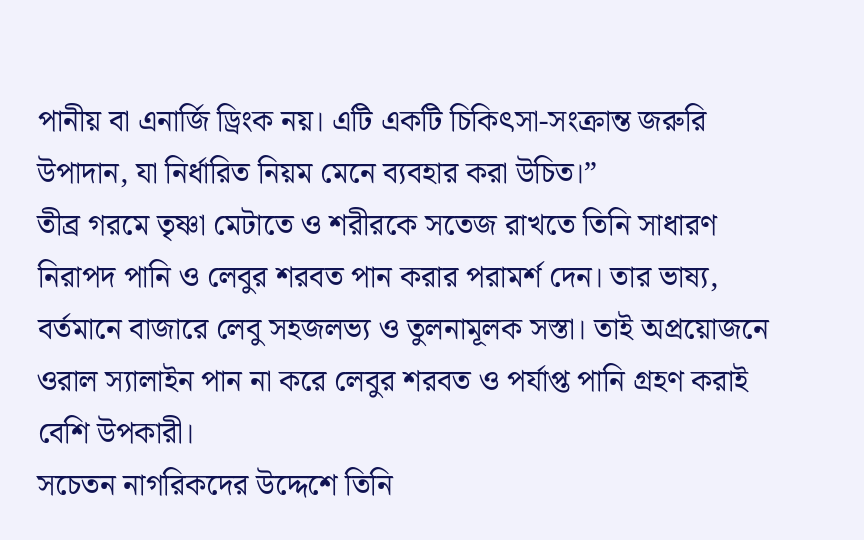পানীয় বা এনার্জি ড্রিংক নয়। এটি একটি চিকিৎসা-সংক্রান্ত জরুরি উপাদান, যা নির্ধারিত নিয়ম মেনে ব্যবহার করা উচিত।”
তীব্র গরমে তৃষ্ণা মেটাতে ও শরীরকে সতেজ রাখতে তিনি সাধারণ নিরাপদ পানি ও লেবুর শরবত পান করার পরামর্শ দেন। তার ভাষ্য, বর্তমানে বাজারে লেবু সহজলভ্য ও তুলনামূলক সস্তা। তাই অপ্রয়োজনে ওরাল স্যালাইন পান না করে লেবুর শরবত ও পর্যাপ্ত পানি গ্রহণ করাই বেশি উপকারী।
সচেতন নাগরিকদের উদ্দেশে তিনি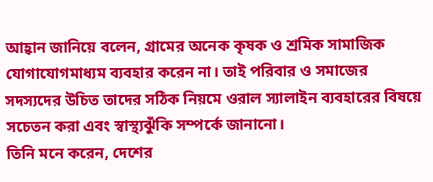আহ্বান জানিয়ে বলেন, গ্রামের অনেক কৃষক ও শ্রমিক সামাজিক যোগাযোগমাধ্যম ব্যবহার করেন না। তাই পরিবার ও সমাজের সদস্যদের উচিত তাদের সঠিক নিয়মে ওরাল স্যালাইন ব্যবহারের বিষয়ে সচেতন করা এবং স্বাস্থ্যঝুঁকি সম্পর্কে জানানো।
তিনি মনে করেন, দেশের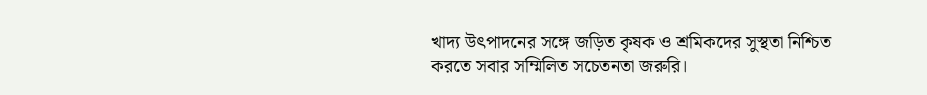খাদ্য উৎপাদনের সঙ্গে জড়িত কৃষক ও শ্রমিকদের সুস্থতা নিশ্চিত করতে সবার সম্মিলিত সচেতনতা জরুরি।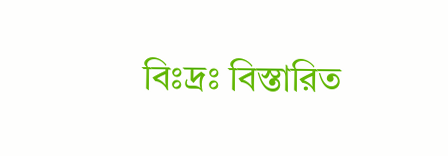বিঃদ্রঃ বিস্তারিত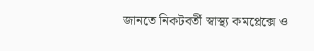জানতে নিকটবর্তী স্বাস্থ্য কমপ্লেক্সে ও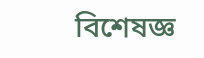বিশেষজ্ঞ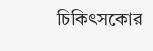চিকিৎসকোর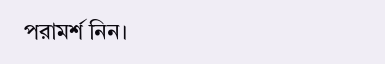পরামর্শ নিন।